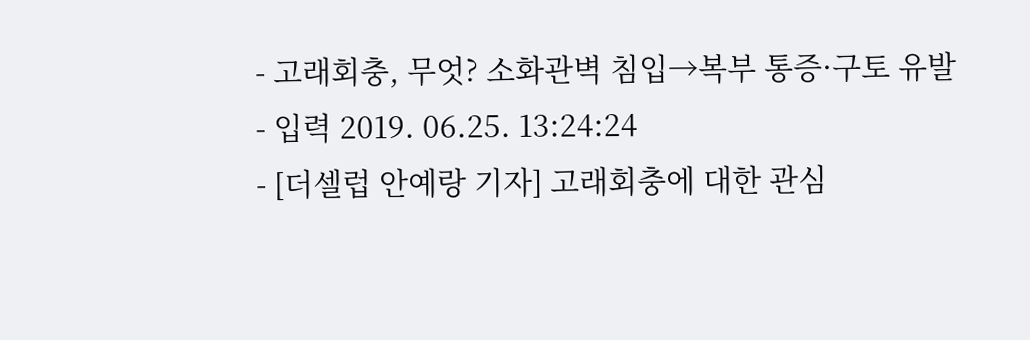- 고래회충, 무엇? 소화관벽 침입→복부 통증·구토 유발
- 입력 2019. 06.25. 13:24:24
- [더셀럽 안예랑 기자] 고래회충에 대한 관심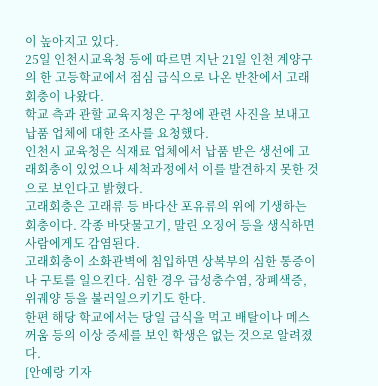이 높아지고 있다.
25일 인천시교육청 등에 따르면 지난 21일 인천 계양구의 한 고등학교에서 점심 급식으로 나온 반찬에서 고래회충이 나왔다.
학교 측과 관할 교육지청은 구청에 관련 사진을 보내고 납품 업체에 대한 조사를 요청했다.
인천시 교육청은 식재료 업체에서 납품 받은 생선에 고래회충이 있었으나 세척과정에서 이를 발견하지 못한 것으로 보인다고 밝혔다.
고래회충은 고래류 등 바다산 포유류의 위에 기생하는 회충이다. 각종 바닷물고기, 말린 오징어 등을 생식하면 사람에게도 감염된다.
고래회충이 소화관벽에 침입하면 상복부의 심한 통증이나 구토를 일으킨다. 심한 경우 급성충수염, 장폐색증, 위궤양 등을 불러일으키기도 한다.
한편 해당 학교에서는 당일 급식을 먹고 배탈이나 메스꺼움 등의 이상 증세를 보인 학생은 없는 것으로 알려졌다.
[안예랑 기자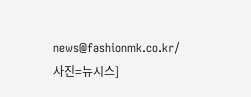news@fashionmk.co.kr/ 사진=뉴시스]